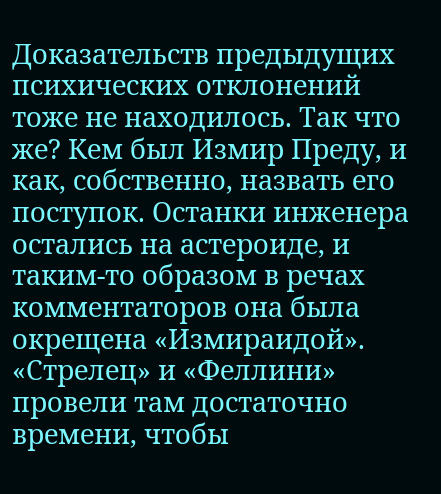Доказательств предыдущих психических отклонений тоже не находилось. Так что же? Кем был Измир Преду, и как, собственно, назвать его поступок. Останки инженера остались на астероиде, и таким-то образом в речах комментаторов она была окрещена «Измираидой». «Стрелец» и «Феллини» провели там достаточно времени, чтобы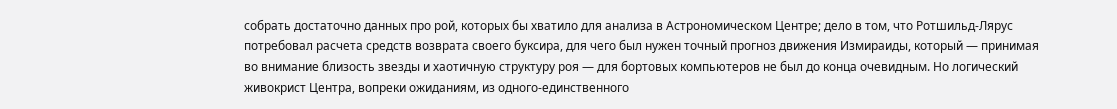собрать достаточно данных про рой, которых бы хватило для анализа в Астрономическом Центре; дело в том, что Ротшильд-Лярус потребовал расчета средств возврата своего буксира, для чего был нужен точный прогноз движения Измираиды, который — принимая во внимание близость звезды и хаотичную структуру роя — для бортовых компьютеров не был до конца очевидным. Но логический живокрист Центра, вопреки ожиданиям, из одного-единственного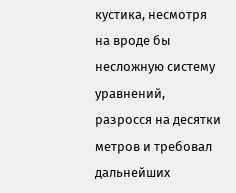кустика, несмотря на вроде бы несложную систему уравнений, разросся на десятки метров и требовал дальнейших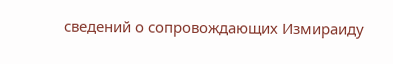сведений о сопровождающих Измираиду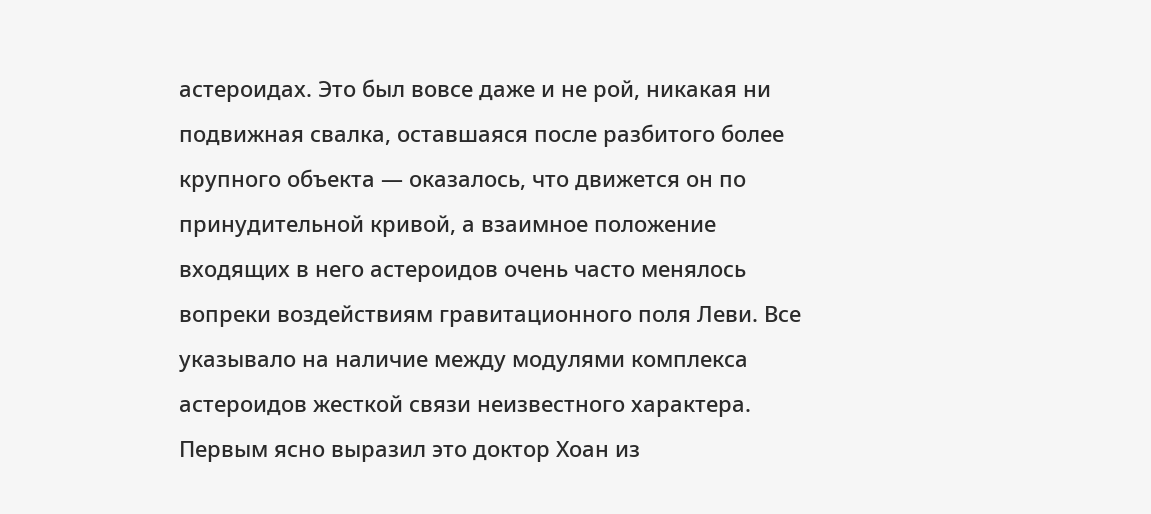астероидах. Это был вовсе даже и не рой, никакая ни подвижная свалка, оставшаяся после разбитого более крупного объекта — оказалось, что движется он по принудительной кривой, а взаимное положение входящих в него астероидов очень часто менялось вопреки воздействиям гравитационного поля Леви. Все указывало на наличие между модулями комплекса астероидов жесткой связи неизвестного характера. Первым ясно выразил это доктор Хоан из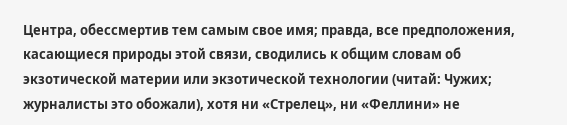Центра, обессмертив тем самым свое имя; правда, все предположения, касающиеся природы этой связи, сводились к общим словам об экзотической материи или экзотической технологии (читай: Чужих; журналисты это обожали), хотя ни «Стрелец», ни «Феллини» не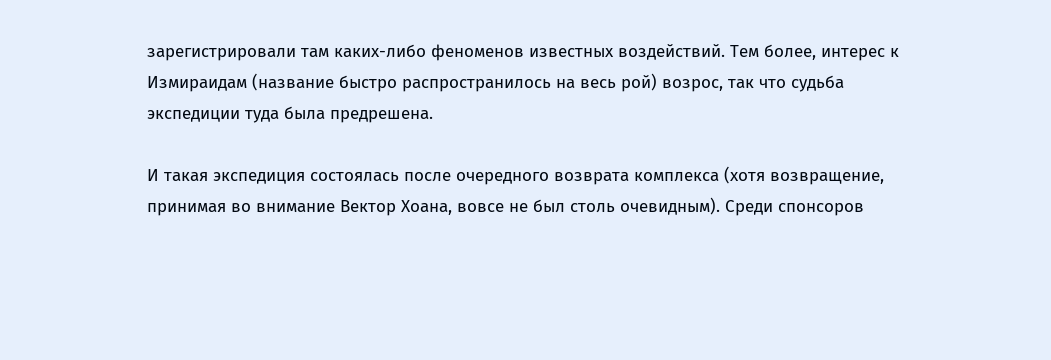зарегистрировали там каких-либо феноменов известных воздействий. Тем более, интерес к Измираидам (название быстро распространилось на весь рой) возрос, так что судьба экспедиции туда была предрешена.

И такая экспедиция состоялась после очередного возврата комплекса (хотя возвращение, принимая во внимание Вектор Хоана, вовсе не был столь очевидным). Среди спонсоров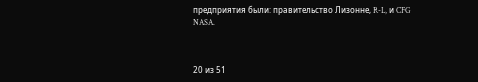предприятия были: правительство Лизонне, R-L, и CFG NASA.



20 из 51